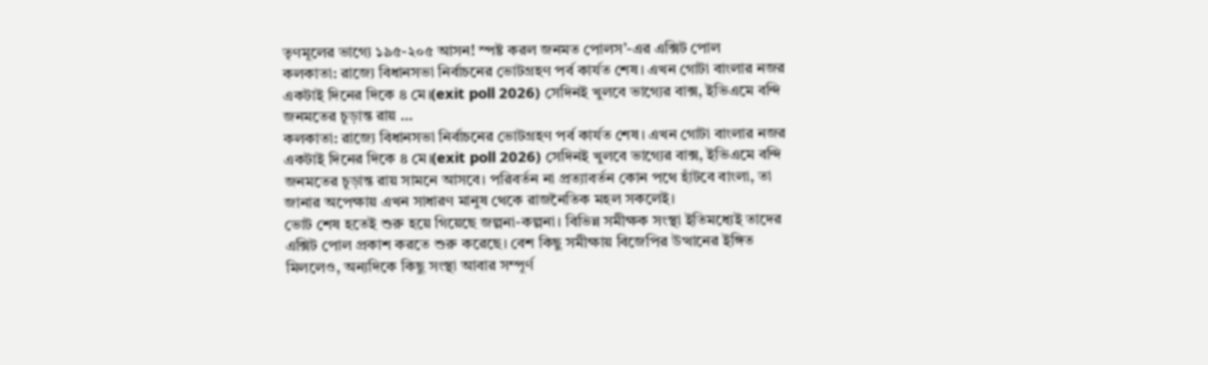তৃণমূলের ভাগ্যে ১৯৫-২০৫ আসন! স্পষ্ট করল জনমত পোলস’-এর এক্সিট পোল
কলকাতা: রাজ্যে বিধানসভা নির্বাচনের ভোটগ্রহণ পর্ব কার্যত শেষ। এখন গোটা বাংলার নজর একটাই দিনের দিকে ৪ মে।(exit poll 2026) সেদিনই খুলবে ভাগ্যের বাক্স, ইভিএমে বন্দি জনমতের চূড়ান্ত রায় …
কলকাতা: রাজ্যে বিধানসভা নির্বাচনের ভোটগ্রহণ পর্ব কার্যত শেষ। এখন গোটা বাংলার নজর একটাই দিনের দিকে ৪ মে।(exit poll 2026) সেদিনই খুলবে ভাগ্যের বাক্স, ইভিএমে বন্দি জনমতের চূড়ান্ত রায় সামনে আসবে। পরিবর্তন না প্রত্যাবর্তন কোন পথে হাঁটবে বাংলা, তা জানার অপেক্ষায় এখন সাধারণ মানুষ থেকে রাজনৈতিক মহল সকলেই।
ভোট শেষ হতেই শুরু হয়ে গিয়েছে জল্পনা-কল্পনা। বিভিন্ন সমীক্ষক সংস্থা ইতিমধ্যেই তাদের এক্সিট পোল প্রকাশ করতে শুরু করেছে। বেশ কিছু সমীক্ষায় বিজেপির উত্থানের ইঙ্গিত মিললেও, অন্যদিকে কিছু সংস্থা আবার সম্পূর্ণ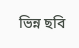ভিন্ন ছবি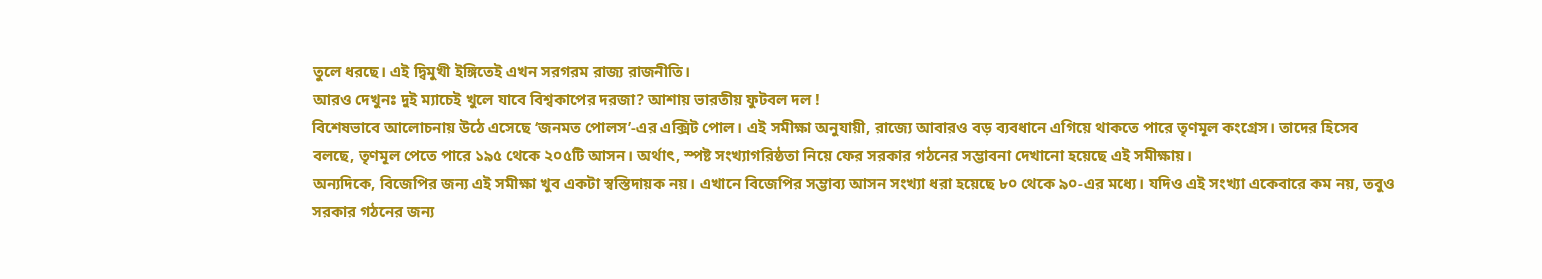তুলে ধরছে। এই দ্বিমুখী ইঙ্গিতেই এখন সরগরম রাজ্য রাজনীতি।
আরও দেখুনঃ দুই ম্যাচেই খুলে যাবে বিশ্বকাপের দরজা? আশায় ভারতীয় ফুটবল দল !
বিশেষভাবে আলোচনায় উঠে এসেছে ‘জনমত পোলস’-এর এক্সিট পোল। এই সমীক্ষা অনুযায়ী, রাজ্যে আবারও বড় ব্যবধানে এগিয়ে থাকতে পারে তৃণমূল কংগ্রেস। তাদের হিসেব বলছে, তৃণমূল পেতে পারে ১৯৫ থেকে ২০৫টি আসন। অর্থাৎ, স্পষ্ট সংখ্যাগরিষ্ঠতা নিয়ে ফের সরকার গঠনের সম্ভাবনা দেখানো হয়েছে এই সমীক্ষায়।
অন্যদিকে, বিজেপির জন্য এই সমীক্ষা খুব একটা স্বস্তিদায়ক নয়। এখানে বিজেপির সম্ভাব্য আসন সংখ্যা ধরা হয়েছে ৮০ থেকে ৯০-এর মধ্যে। যদিও এই সংখ্যা একেবারে কম নয়, তবুও সরকার গঠনের জন্য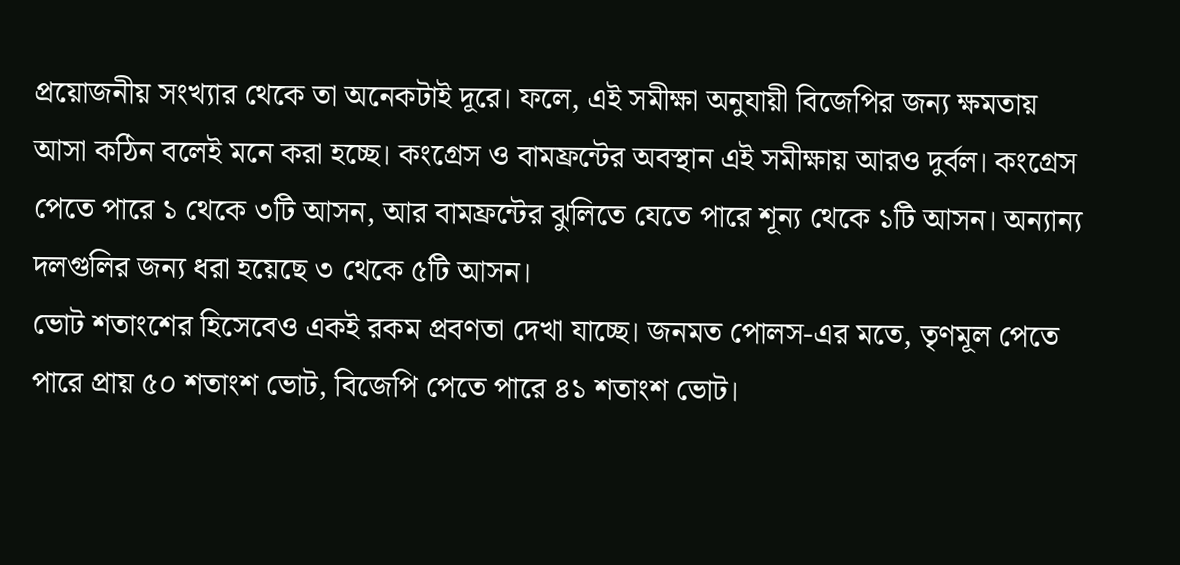প্রয়োজনীয় সংখ্যার থেকে তা অনেকটাই দূরে। ফলে, এই সমীক্ষা অনুযায়ী বিজেপির জন্য ক্ষমতায় আসা কঠিন বলেই মনে করা হচ্ছে। কংগ্রেস ও বামফ্রন্টের অবস্থান এই সমীক্ষায় আরও দুর্বল। কংগ্রেস পেতে পারে ১ থেকে ৩টি আসন, আর বামফ্রন্টের ঝুলিতে যেতে পারে শূন্য থেকে ১টি আসন। অন্যান্য দলগুলির জন্য ধরা হয়েছে ৩ থেকে ৫টি আসন।
ভোট শতাংশের হিসেবেও একই রকম প্রবণতা দেখা যাচ্ছে। জনমত পোলস-এর মতে, তৃণমূল পেতে পারে প্রায় ৫০ শতাংশ ভোট, বিজেপি পেতে পারে ৪১ শতাংশ ভোট।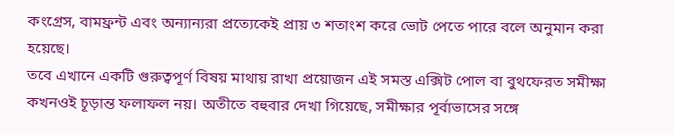কংগ্রেস, বামফ্রন্ট এবং অন্যান্যরা প্রত্যেকেই প্রায় ৩ শতাংশ করে ভোট পেতে পারে বলে অনুমান করা হয়েছে।
তবে এখানে একটি গুরুত্বপূর্ণ বিষয় মাথায় রাখা প্রয়োজন এই সমস্ত এক্সিট পোল বা বুথফেরত সমীক্ষা কখনওই চূড়ান্ত ফলাফল নয়। অতীতে বহুবার দেখা গিয়েছে, সমীক্ষার পূর্বাভাসের সঙ্গে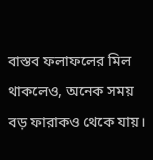বাস্তব ফলাফলের মিল থাকলেও, অনেক সময় বড় ফারাকও থেকে যায়।